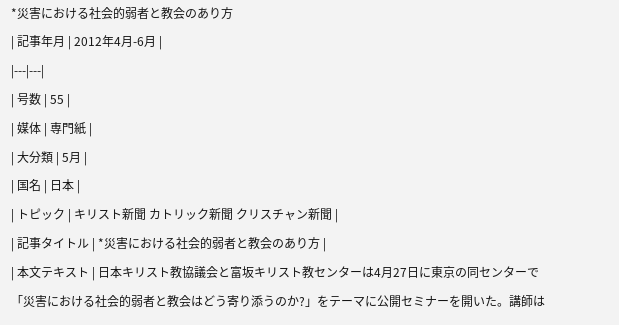*災害における社会的弱者と教会のあり方
| 記事年月 | 2012年4月-6月 |
|---|---|
| 号数 | 55 |
| 媒体 | 専門紙 |
| 大分類 | 5月 |
| 国名 | 日本 |
| トピック | キリスト新聞 カトリック新聞 クリスチャン新聞 |
| 記事タイトル | *災害における社会的弱者と教会のあり方 |
| 本文テキスト | 日本キリスト教協議会と富坂キリスト教センターは4月27日に東京の同センターで「災害における社会的弱者と教会はどう寄り添うのか?」をテーマに公開セミナーを開いた。講師は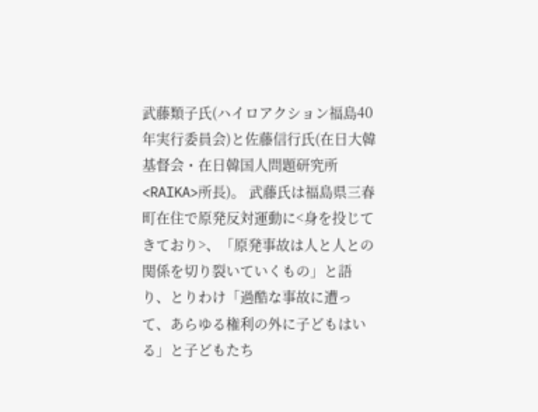武藤類子氏(ハイロアクション福島40年実行委員会)と佐藤信行氏(在日大韓基督会・在日韓国人問題研究所<RAIKA>所長)。 武藤氏は福島県三春町在住で原発反対運動に<身を投じてきており>、「原発事故は人と人との関係を切り裂いていくもの」と語り、とりわけ「過酷な事故に遭って、あらゆる権利の外に子どもはいる」と子どもたち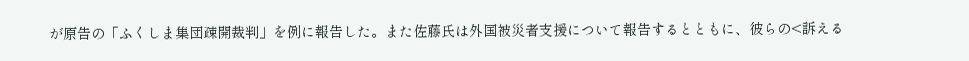が原告の「ふくしま集団疎開裁判」を例に報告した。また佐藤氏は外国被災者支援について報告するとともに、彼らの<訴える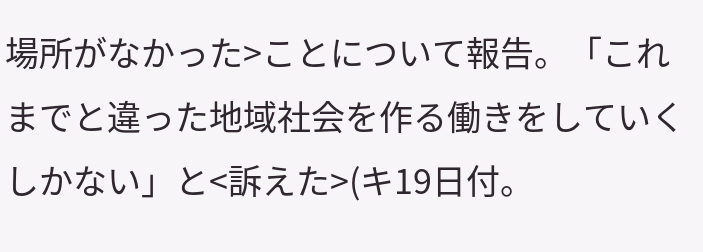場所がなかった>ことについて報告。「これまでと違った地域社会を作る働きをしていくしかない」と<訴えた>(キ19日付。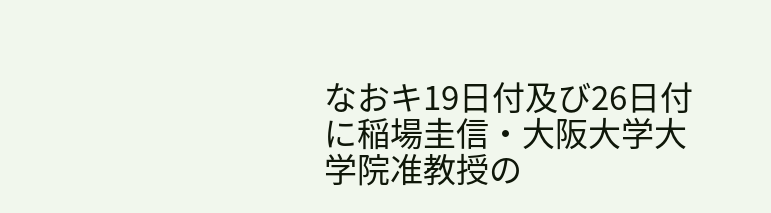なおキ19日付及び26日付に稲場圭信・大阪大学大学院准教授の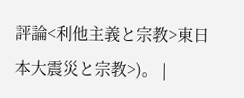評論<利他主義と宗教>東日本大震災と宗教>)。 |